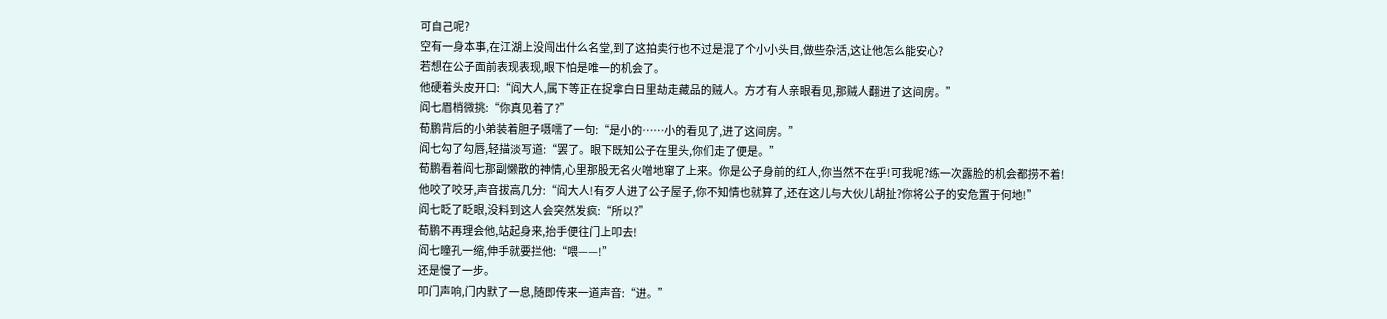可自己呢?
空有一身本事,在江湖上没闯出什么名堂,到了这拍卖行也不过是混了个小小头目,做些杂活,这让他怎么能安心?
若想在公子面前表现表现,眼下怕是唯一的机会了。
他硬着头皮开口:“阎大人,属下等正在捉拿白日里劫走藏品的贼人。方才有人亲眼看见,那贼人翻进了这间房。”
阎七眉梢微挑:“你真见着了?”
荀鹏背后的小弟装着胆子嗫嚅了一句:“是小的……小的看见了,进了这间房。”
阎七勾了勾唇,轻描淡写道:“罢了。眼下既知公子在里头,你们走了便是。”
荀鹏看着阎七那副懒散的神情,心里那股无名火噌地窜了上来。你是公子身前的红人,你当然不在乎!可我呢?练一次露脸的机会都捞不着!
他咬了咬牙,声音拔高几分:“阎大人!有歹人进了公子屋子,你不知情也就算了,还在这儿与大伙儿胡扯?你将公子的安危置于何地!”
阎七眨了眨眼,没料到这人会突然发疯:“所以?”
荀鹏不再理会他,站起身来,抬手便往门上叩去!
阎七瞳孔一缩,伸手就要拦他:“喂——!”
还是慢了一步。
叩门声响,门内默了一息,随即传来一道声音:“进。”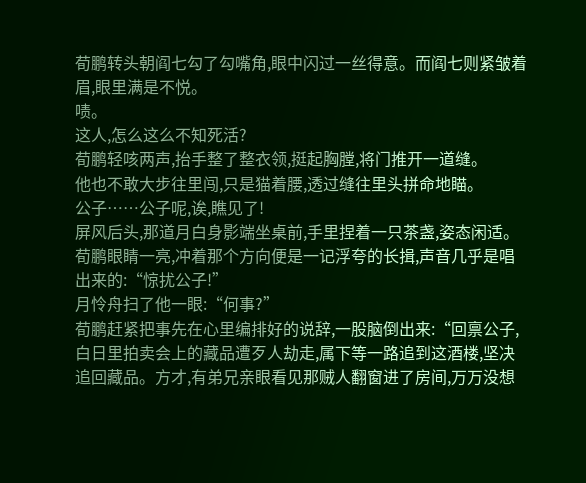荀鹏转头朝阎七勾了勾嘴角,眼中闪过一丝得意。而阎七则紧皱着眉,眼里满是不悦。
啧。
这人,怎么这么不知死活?
荀鹏轻咳两声,抬手整了整衣领,挺起胸膛,将门推开一道缝。
他也不敢大步往里闯,只是猫着腰,透过缝往里头拼命地瞄。
公子……公子呢,诶,瞧见了!
屏风后头,那道月白身影端坐桌前,手里捏着一只茶盏,姿态闲适。
荀鹏眼睛一亮,冲着那个方向便是一记浮夸的长揖,声音几乎是唱出来的:“惊扰公子!”
月怜舟扫了他一眼:“何事?”
荀鹏赶紧把事先在心里编排好的说辞,一股脑倒出来:“回禀公子,白日里拍卖会上的藏品遭歹人劫走,属下等一路追到这酒楼,坚决追回藏品。方才,有弟兄亲眼看见那贼人翻窗进了房间,万万没想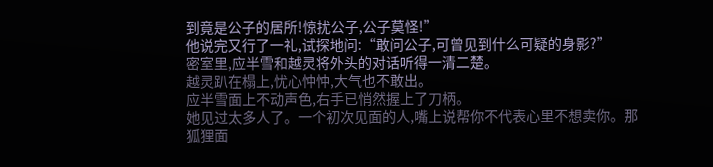到竟是公子的居所!惊扰公子,公子莫怪!”
他说完又行了一礼,试探地问:“敢问公子,可曾见到什么可疑的身影?”
密室里,应半雪和越灵将外头的对话听得一清二楚。
越灵趴在榻上,忧心忡忡,大气也不敢出。
应半雪面上不动声色,右手已悄然握上了刀柄。
她见过太多人了。一个初次见面的人,嘴上说帮你不代表心里不想卖你。那狐狸面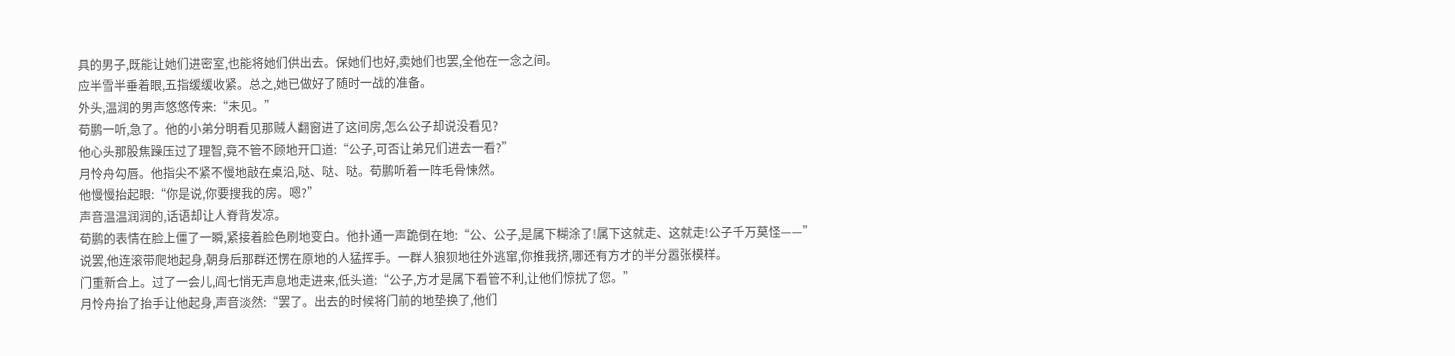具的男子,既能让她们进密室,也能将她们供出去。保她们也好,卖她们也罢,全他在一念之间。
应半雪半垂着眼,五指缓缓收紧。总之,她已做好了随时一战的准备。
外头,温润的男声悠悠传来:“未见。”
荀鹏一听,急了。他的小弟分明看见那贼人翻窗进了这间房,怎么公子却说没看见?
他心头那股焦躁压过了理智,竟不管不顾地开口道:“公子,可否让弟兄们进去一看?”
月怜舟勾唇。他指尖不紧不慢地敲在桌沿,哒、哒、哒。荀鹏听着一阵毛骨悚然。
他慢慢抬起眼:“你是说,你要搜我的房。嗯?”
声音温温润润的,话语却让人脊背发凉。
荀鹏的表情在脸上僵了一瞬,紧接着脸色刷地变白。他扑通一声跪倒在地:“公、公子,是属下糊涂了!属下这就走、这就走!公子千万莫怪——”
说罢,他连滚带爬地起身,朝身后那群还愣在原地的人猛挥手。一群人狼狈地往外逃窜,你推我挤,哪还有方才的半分嚣张模样。
门重新合上。过了一会儿,阎七悄无声息地走进来,低头道:“公子,方才是属下看管不利,让他们惊扰了您。”
月怜舟抬了抬手让他起身,声音淡然:“罢了。出去的时候将门前的地垫换了,他们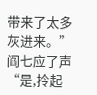带来了太多灰进来。”
阎七应了声“是,拎起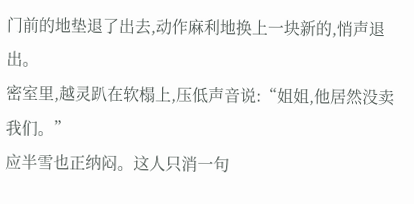门前的地垫退了出去,动作麻利地换上一块新的,悄声退出。
密室里,越灵趴在软榻上,压低声音说:“姐姐,他居然没卖我们。”
应半雪也正纳闷。这人只消一句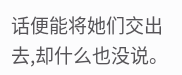话便能将她们交出去,却什么也没说。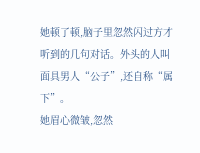她顿了顿,脑子里忽然闪过方才听到的几句对话。外头的人叫面具男人“公子”,还自称“属下”。
她眉心微皱,忽然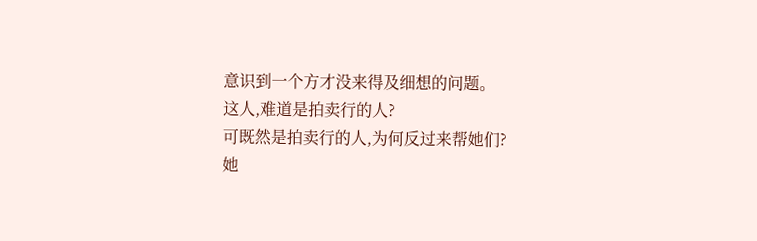意识到一个方才没来得及细想的问题。
这人,难道是拍卖行的人?
可既然是拍卖行的人,为何反过来帮她们?
她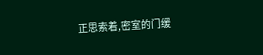正思索着,密室的门缓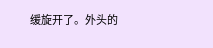缓旋开了。外头的